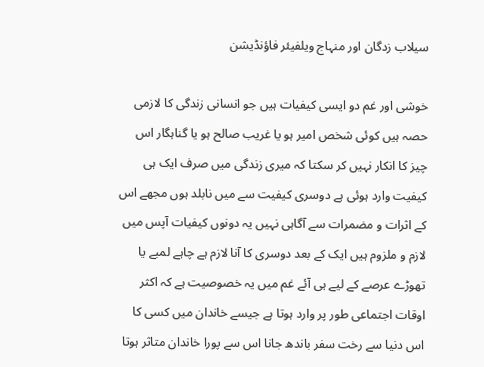سیلاب زدگان اور منہاج ویلفیئر فاؤنڈیشن

خوشی اور غم دو ایسی کیفیات ہیں جو انسانی زندگی کا لازمی حصہ ہیں کوئی شخص امیر ہو یا غریب صالح ہو یا گناہگار اس چیز کا انکار نہیں کر سکتا کہ میری زندگی میں صرف ایک ہی کیفیت وارد ہوئی ہے دوسری کیفیت سے میں نابلد ہوں مجھے اس کے اثرات و مضمرات سے آگاہی نہیں یہ دونوں کیفیات آپس میں لازم و ملزوم ہیں ایک کے بعد دوسری کا آنا لازم ہے چاہے لمبے یا تھوڑے عرصے کے لیے ہی آئے غم میں یہ خصوصیت ہے کہ اکثر اوقات اجتماعی طور پر وارد ہوتا ہے جیسے خاندان میں کسی کا اس دنیا سے رخت سفر باندھ جانا اس سے پورا خاندان متاثر ہوتا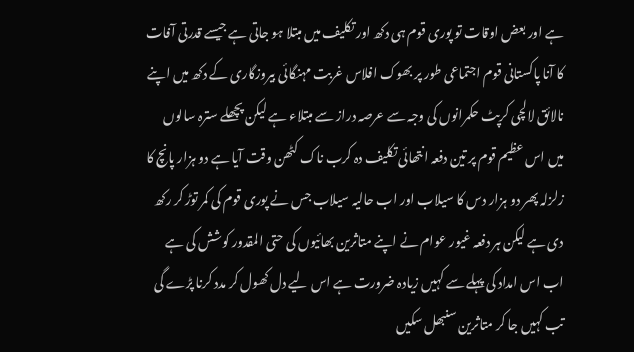ہے اور بعض اوقات تو پوری قوم ہی دکھ اور تکلیف میں مبتلا ہو جاتی ہے جیسے قدرتی آفات کا آنا پاکستانی قوم اجتماعی طور پر بھوک افلاس غربت مہنگائی بیروزگاری کے دکھ میں اپنے نالائق لالچی کرپٹ حکمرانوں کی وجہ سے عرصہ دراز سے مبتلاء ہے لیکن پچھلے سترہ سالوں میں اس عظیم قوم پر تین دفعہ انتھائی تکلیف دہ کرب ناک کٹھن وقت آیا ہے دو ہزار پانچ کا زلزلہ پھر دو ہزار دس کا سیلاب اور اب حالیہ سیلاب جس نے پوری قوم کی کمر توڑ کر رکھ دی ہے لیکن ہر دفعہ غیور عوام نے اپنے متاثرین بھائیوں کی حتی المقدور کوشش کی ہے اب اس امداد کی پہلے سے کہیں زیادہ ضرورت ہے اس لیے دل کھول کر مدد کرنا پڑے گی تب کہیں جا کر متاثرین سنبھل سکیں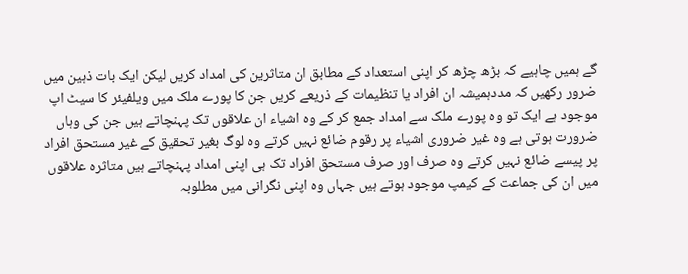گے ہمیں چاہیے کہ بڑھ چڑھ کر اپنی استعداد کے مطابق ان متاثرین کی امداد کریں لیکن ایک بات ذہین میں ضرور رکھیں کہ مددہمیشہ ان افراد یا تنظیمات کے ذریعے کریں جن کا پورے ملک میں ویلفیئر کا سیٹ اپ موجود ہے ایک تو وہ پورے ملک سے امداد جمع کر کے وہ اشیاء ان علاقوں تک پہنچاتے ہیں جن کی وہاں ضرورت ہوتی ہے وہ غیر ضروری اشیاء پر رقوم ضائع نہیں کرتے وہ لوگ بغیر تحقیق کے غیر مستحق افراد پر پیسے ضائع نہیں کرتے وہ صرف اور صرف مستحق افراد تک ہی اپنی امداد پہنچاتے ہیں متاثرہ علاقوں میں ان کی جماعت کے کیمپ موجود ہوتے ہیں جہاں وہ اپنی نگرانی میں مطلوبہ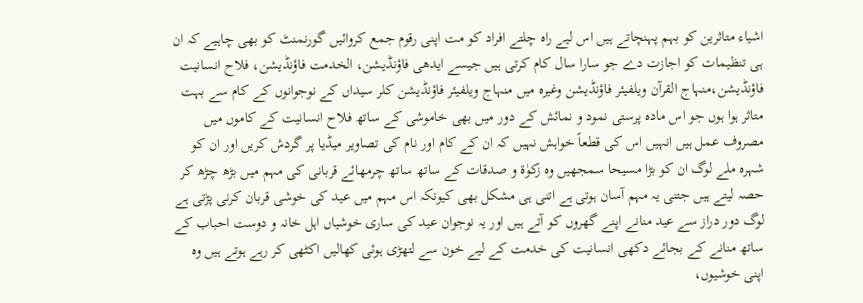اشیاء متاثرین کو بہم پہنچاتے ہیں اس لیے راہ چلتے افراد کو مت اپنی رقوم جمع کروائیں گورنمنٹ کو بھی چاہیے کہ ان ہی تنظیمات کو اجازت دے جو سارا سال کام کرتی ہیں جیسے ایدھی فاؤنڈیشن، الخدمت فاؤنڈیشن، فلاح انسانیت فاؤنڈیشن،منہاج القرآن ویلفیئر فاؤنڈیشن وغیرہ میں منہاج ویلفیئر فاؤنڈیشن کلر سیداں کے نوجوانوں کے کام سے بہت متاثر ہوا ہوں جو اس مادہ پرستی نمود و نمائش کے دور میں بھی خاموشی کے ساتھ فلاح انسانیت کے کاموں میں مصروف عمل ہیں انہیں اس کی قطعاً خواہش نہیں کہ ان کے کام اور نام کی تصاویر میڈیا پر گردش کریں اور ان کو شہرہ ملے لوگ ان کو بڑا مسیحا سمجھیں وہ زکوٰۃ و صدقات کے ساتھ ساتھ چرمھائے قربانی کی مہم میں بڑھ چڑھ کر حصہ لیتے ہیں جتنی یہ مہم آسان ہوتی ہے اتنی ہی مشکل بھی کیونکہ اس مہم میں عید کی خوشی قربان کرنی پڑتی ہے لوگ دور دراز سے عید منانے اپنے گھروں کو آتے ہیں اور یہ نوجوان عید کی ساری خوشیاں اہل خانہ و دوست احباب کے ساتھ منانے کے بجائے دکھی انسانیت کی خدمت کے لیے خون سے لتھڑی ہوئی کھالیں اکٹھی کر رہے ہوتے ہیں وہ اپنی خوشیوں،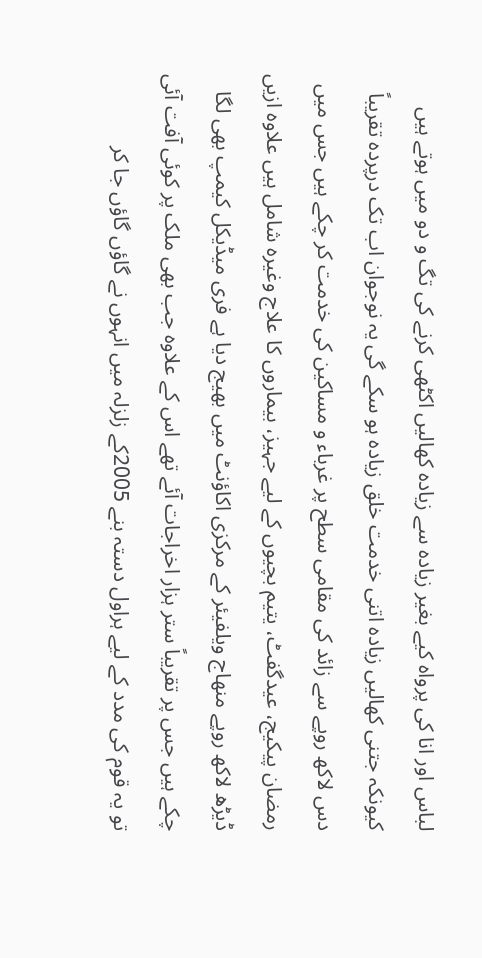لباس اور انا کی پرواہ کیے بغیر زیادہ سے زیادہ کھالیں اکٹھی کرنے کی تگ و دو میں ہوتے ہیں کیونکہ جتنی کھالیں زیادہ اتنی خدمت خلق زیادہ ہو سکے گی یہ نوجوان اب تک درپردہ تقریباً دس لاکھ روپے سے زائد کی مقامی سطح پر غرباء و مساکین کی خدمت کر چکے ہیں جس میں رمضان پیکیج، عیدگفٹ، یتیم بچیوں کے لیے جہیز، بیماروں کا علاج وغیرہ شامل ہیں علاوہ ازیں ڈیڑھ لاکھ روپے منھاج ویلفیئر کے مرکزی اکاؤنٹ میں بھیج دیا ہے فری میڈیکل کیمپ بھی لگا چکے ہیں جس پر تقریباً ستر ہزار اخراجات آئے تھے اس کے علاوہ جب بھی ملک پر کوئی آفت آئی تو یہ قوم کی مدد کے لیے ہراول دستہ بنے 2005کے زلزلہ میں انہوں نے گاؤں گاؤں جا کر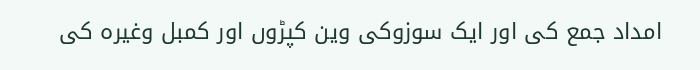امداد جمع کی اور ایک سوزوکی وین کپڑوں اور کمبل وغیرہ کی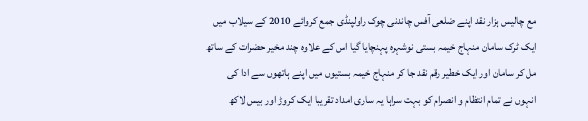مع چالیس ہزار نقد اپنے ضلعی آفس چاندنی چوک راولپنڈی جمع کروائے 2010 کے سیلاب میں ایک ٹرک سامان منہاج خیمہ بستی نوشہرہ پہنچایا گیا اس کے علاوہ چند مخیر حضرات کے ساتھ مل کر سامان اور ایک خطیر رقم نقد جا کر منہاج خیمہ بستیوں میں اپنے ہاتھوں سے ادا کی انہوں نے تمام انتظام و انصرام کو بہت سراہا یہ ساری امداد تقریبا ایک کروڑ اور بیس لاکھ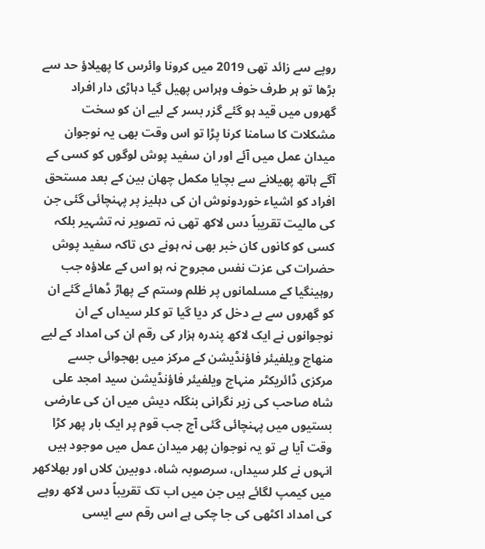روپے سے زائد تھی 2019 میں کرونا وائرس کا پھیلاؤ حد سے بڑھا تو ہر طرف خوف وہراس پھیل گیا دہاڑی دار افراد گھروں میں قید ہو گئے گزر بسر کے لیے ان کو سخت مشکلات کا سامنا کرنا پڑا تو اس وقت بھی یہ نوجوان میدان عمل میں آئے اور ان سفید پوش لوگوں کو کسی کے آگے ہاتھ پھیلانے سے بچایا مکمل چھان بین کے بعد مستحق افراد کو اشیاء خوردونوش ان کی دہلیز پر پہنچائی گئی جن کی مالیت تقریباً دس لاکھ تھی نہ تصویر نہ تشہیر بلکہ کسی کو کانوں کان خبر بھی نہ ہونے دی تاکہ سفید پوش حضرات کی عزت نفس مجروح نہ ہو اس کے علاؤہ جب روہینگیا کے مسلمانوں پر ظلم وستم کے پھاڑ ڈھائے گئے ان کو گھروں سے بے دخل کر دیا گیا تو کلر سیداں کے ان نوجوانوں نے ایک لاکھ پندرہ ہزار کی رقم ان کی امداد کے لیے منھاج ویلفیئر فاؤنڈیشن کے مرکز میں بھجوائی جسے مرکزی ڈائریکٹر منہاج ویلفیئر فاؤنڈیشن سید امجد علی شاہ صاحب کی زیر نگرانی بنگلہ دیش میں ان کی عارضی بستیوں میں پہنچائی گئی آج جب قوم پر ایک بار پھر کڑا وقت آیا ہے تو یہ نوجوان پھر میدان عمل میں موجود ہیں انہوں نے کلر سیداں، سرصوبہ شاہ، دوبیرن کلاں اور بھلاکھر میں کیمپ لگائے ہیں جن میں اب تک تقریباً دس لاکھ روپے کی امداد اکٹھی کی جا چکی ہے اس رقم سے ایسی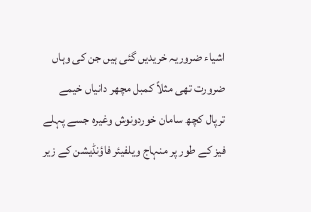اشیاء ضروریہ خریدیں گئی ہیں جن کی وہاں ضرورت تھی مثلاً کمبل مچھر دانیاں خیمے ترپال کچھ سامان خوردونوش وغیرہ جسے پہلے فیز کے طور پر منہاج ویلفیئر فاؤنڈیشن کے زیر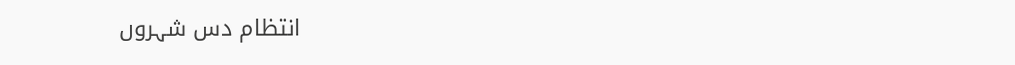انتظام دس شہروں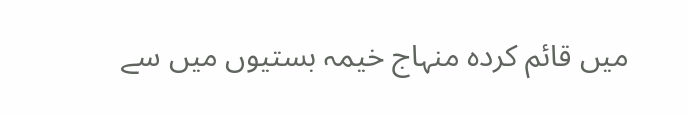میں قائم کردہ منہاج خیمہ بستیوں میں سے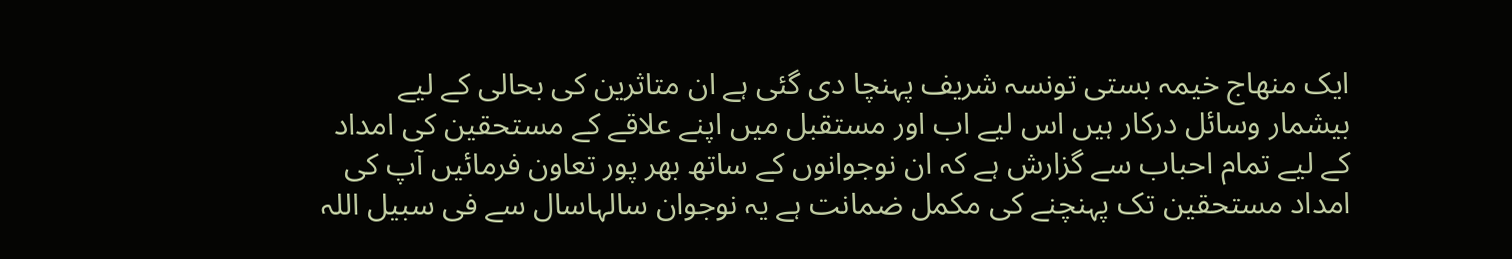ایک منھاج خیمہ بستی تونسہ شریف پہنچا دی گئی ہے ان متاثرین کی بحالی کے لیے بیشمار وسائل درکار ہیں اس لیے اب اور مستقبل میں اپنے علاقے کے مستحقین کی امداد کے لیے تمام احباب سے گزارش ہے کہ ان نوجوانوں کے ساتھ بھر پور تعاون فرمائیں آپ کی امداد مستحقین تک پہنچنے کی مکمل ضمانت ہے یہ نوجوان سالہاسال سے فی سبیل اللہ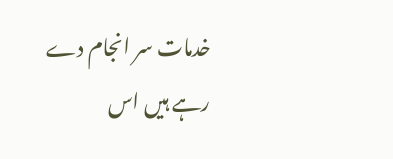خدمات سر انجام دے رہے ہیں اس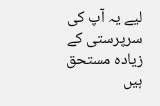لیے یہ آپ کی سرپرستی کے زیادہ مستحق ہیں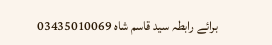برائے رابطہ سید قاسم شاہ 03435010069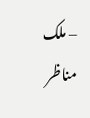– ملک مناظر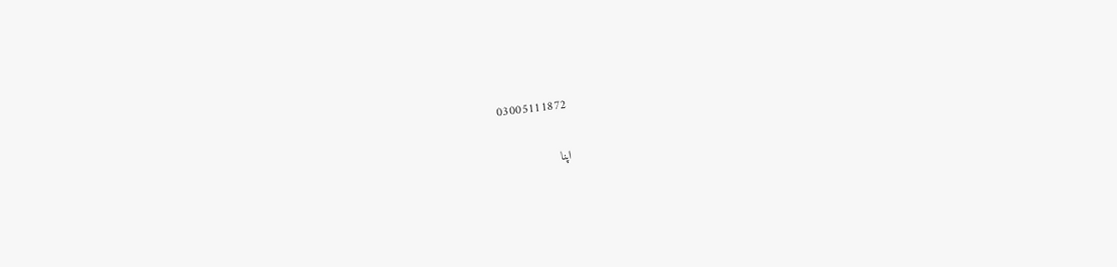03005111872

اپنا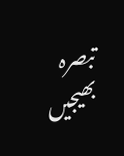تبصرہ بھیجیں